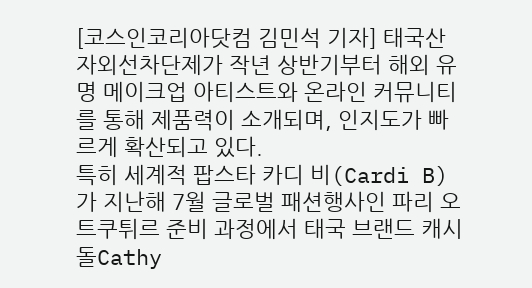[코스인코리아닷컴 김민석 기자] 태국산 자외선차단제가 작년 상반기부터 해외 유명 메이크업 아티스트와 온라인 커뮤니티를 통해 제품력이 소개되며, 인지도가 빠르게 확산되고 있다.
특히 세계적 팝스타 카디 비(Cardi B)가 지난해 7월 글로벌 패션행사인 파리 오트쿠튀르 준비 과정에서 태국 브랜드 캐시돌Cathy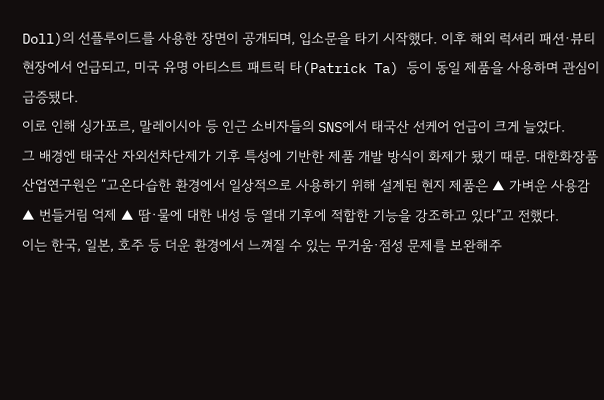Doll)의 선플루이드를 사용한 장면이 공개되며, 입소문을 타기 시작했다. 이후 해외 럭셔리 패션·뷰티 현장에서 언급되고, 미국 유명 아티스트 패트릭 타(Patrick Ta) 등이 동일 제품을 사용하며 관심이 급증됐다.
이로 인해 싱가포르, 말레이시아 등 인근 소비자들의 SNS에서 태국산 선케어 언급이 크게 늘었다.
그 배경엔 태국산 자외선차단제가 기후 특성에 기반한 제품 개발 방식이 화제가 됐기 때문. 대한화장품산업연구원은 “고온다습한 환경에서 일상적으로 사용하기 위해 설계된 현지 제품은 ▲ 가벼운 사용감 ▲ 번들거림 억제 ▲ 땀·물에 대한 내성 등 열대 기후에 적합한 기능을 강조하고 있다”고 전했다.
이는 한국, 일본, 호주 등 더운 환경에서 느껴질 수 있는 무거움·점성 문제를 보완해주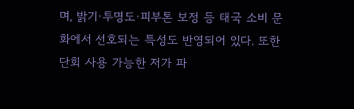며, 밝기·투명도·피부톤 보정 등 태국 소비 문화에서 선호되는 특성도 반영되어 있다. 또한 단회 사용 가능한 저가 파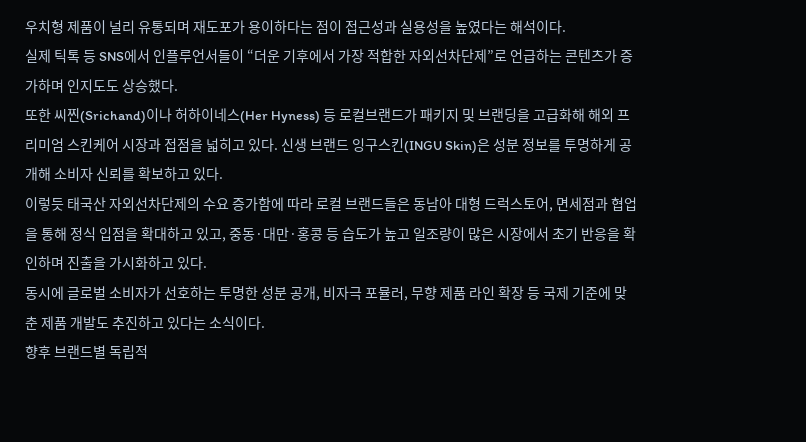우치형 제품이 널리 유통되며 재도포가 용이하다는 점이 접근성과 실용성을 높였다는 해석이다.
실제 틱톡 등 SNS에서 인플루언서들이 “더운 기후에서 가장 적합한 자외선차단제”로 언급하는 콘텐츠가 증가하며 인지도도 상승했다.
또한 씨찐(Srichand)이나 허하이네스(Her Hyness) 등 로컬브랜드가 패키지 및 브랜딩을 고급화해 해외 프리미엄 스킨케어 시장과 접점을 넓히고 있다. 신생 브랜드 잉구스킨(INGU Skin)은 성분 정보를 투명하게 공개해 소비자 신뢰를 확보하고 있다.
이렇듯 태국산 자외선차단제의 수요 증가함에 따라 로컬 브랜드들은 동남아 대형 드럭스토어, 면세점과 협업을 통해 정식 입점을 확대하고 있고, 중동·대만·홍콩 등 습도가 높고 일조량이 많은 시장에서 초기 반응을 확인하며 진출을 가시화하고 있다.
동시에 글로벌 소비자가 선호하는 투명한 성분 공개, 비자극 포뮬러, 무향 제품 라인 확장 등 국제 기준에 맞춘 제품 개발도 추진하고 있다는 소식이다.
향후 브랜드별 독립적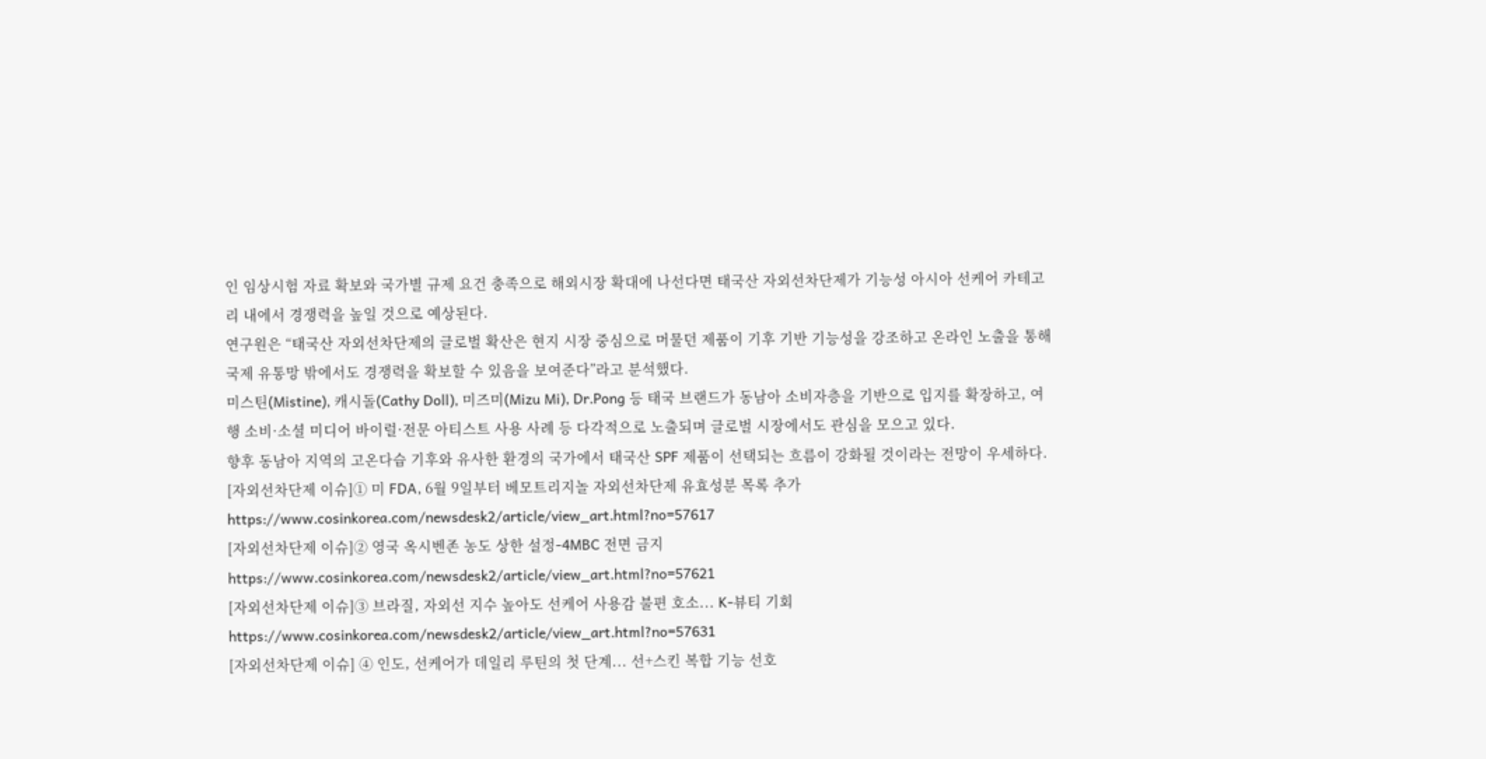인 임상시험 자료 확보와 국가별 규제 요건 충족으로 해외시장 확대에 나선다면 태국산 자외선차단제가 기능성 아시아 선케어 카테고리 내에서 경쟁력을 높일 것으로 예상된다.
연구원은 “태국산 자외선차단제의 글로벌 확산은 현지 시장 중심으로 머물던 제품이 기후 기반 기능성을 강조하고 온라인 노출을 통해 국제 유통망 밖에서도 경쟁력을 확보할 수 있음을 보여준다”라고 분석했다.
미스틴(Mistine), 캐시돌(Cathy Doll), 미즈미(Mizu Mi), Dr.Pong 등 태국 브랜드가 동남아 소비자층을 기반으로 입지를 확장하고, 여행 소비·소셜 미디어 바이럴·전문 아티스트 사용 사례 등 다각적으로 노출되며 글로벌 시장에서도 관심을 모으고 있다.
향후 동남아 지역의 고온다습 기후와 유사한 환경의 국가에서 태국산 SPF 제품이 선택되는 흐름이 강화될 것이라는 전망이 우세하다.
[자외선차단제 이슈]① 미 FDA, 6월 9일부터 베모트리지놀 자외선차단제 유효성분 목록 추가
https://www.cosinkorea.com/newsdesk2/article/view_art.html?no=57617
[자외선차단제 이슈]② 영국 옥시벤존 농도 상한 설정-4MBC 전면 금지 https://www.cosinkorea.com/newsdesk2/article/view_art.html?no=57621
[자외선차단제 이슈]③ 브라질, 자외선 지수 높아도 선케어 사용감 불편 호소... K-뷰티 기회 https://www.cosinkorea.com/newsdesk2/article/view_art.html?no=57631
[자외선차단제 이슈] ➃ 인도, 선케어가 데일리 루틴의 첫 단계... 선+스킨 복합 기능 선호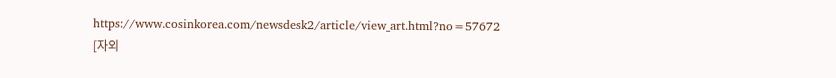https://www.cosinkorea.com/newsdesk2/article/view_art.html?no=57672
[자외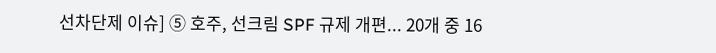선차단제 이슈] ⑤ 호주, 선크림 SPF 규제 개편... 20개 중 16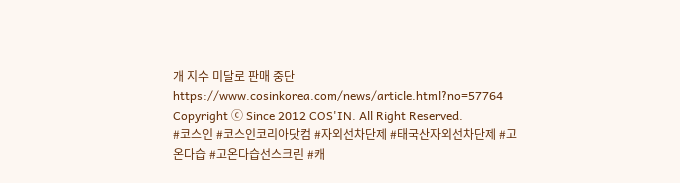개 지수 미달로 판매 중단
https://www.cosinkorea.com/news/article.html?no=57764
Copyright ⓒ Since 2012 COS'IN. All Right Reserved.
#코스인 #코스인코리아닷컴 #자외선차단제 #태국산자외선차단제 #고온다습 #고온다습선스크린 #캐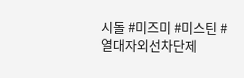시돌 #미즈미 #미스틴 #열대자외선차단제